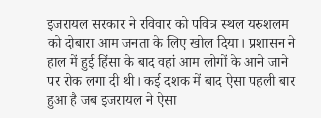इजरायल सरकार ने रविवार को पवित्र स्थल यरुशलम को दोबारा आम जनता के लिए खोल दिया। प्रशासन ने हाल में हुई हिंसा के बाद वहां आम लोगों के आने जाने पर रोक लगा दी थी। कई दशक में बाद ऐसा पहली बार हुआ है जब इजरायल ने ऐसा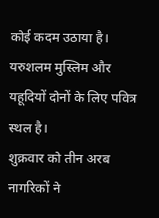कोई कदम उठाया है। यरुशलम मुस्लिम और यहूदियों दोनों के लिए पवित्र स्थल है।
शुक्रवार को तीन अरब नागरिकों ने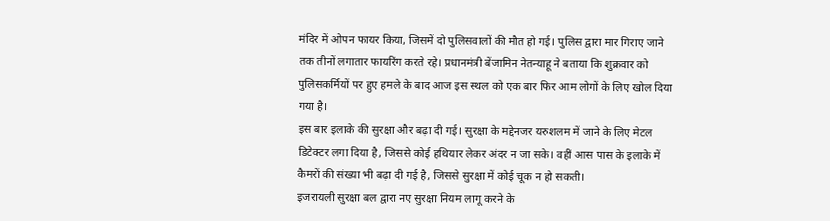मंदिर में ओपन फायर किया, जिसमें दो पुलिसवालों की मौत हो गई। पुलिस द्वारा मार गिराए जाने तक तीनों लगातार फायरिंग करते रहे। प्रधानमंत्री बेंजामिन नेतन्याहू ने बताया कि शुक्रवार को पुलिसकर्मियों पर हुए हमले के बाद आज इस स्थल को एक बार फिर आम लोगों के लिए खोल दिया गया है।
इस बार इलाके की सुरक्षा और बढ़ा दी गई। सुरक्षा के मद्देनजर यरुशलम में जाने के लिए मेटल डिटेक्टर लगा दिया है, जिससे कोई हथियार लेकर अंदर न जा सके। वहीं आस पास के इलाके में कैमरों की संख्या भी बढ़ा दी गई है, जिससे सुरक्षा में कोई चूक न हो सकती।
इजरायली सुरक्षा बल द्वारा नए सुरक्षा नियम लागू करने के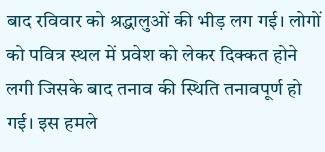बाद रविवार को श्रद्धालुओं की भीड़ लग गई। लोगों को पवित्र स्थल में प्रवेश को लेकर दिक्कत होने लगी जिसके बाद तनाव की स्थिति तनावपूर्ण हो गई। इस हमले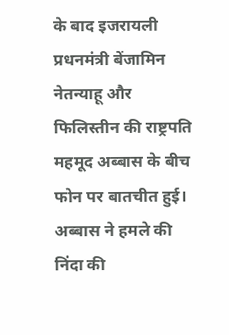के बाद इजरायली प्रधनमंत्री बेंजामिन नेतन्याहू और फिलिस्तीन की राष्ट्रपति महमूद अब्बास के बीच फोन पर बातचीत हुई। अब्बास ने हमले की निंदा की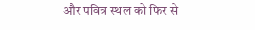और पवित्र स्थल को फिर से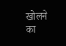खोलने का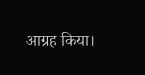आग्रह किया।